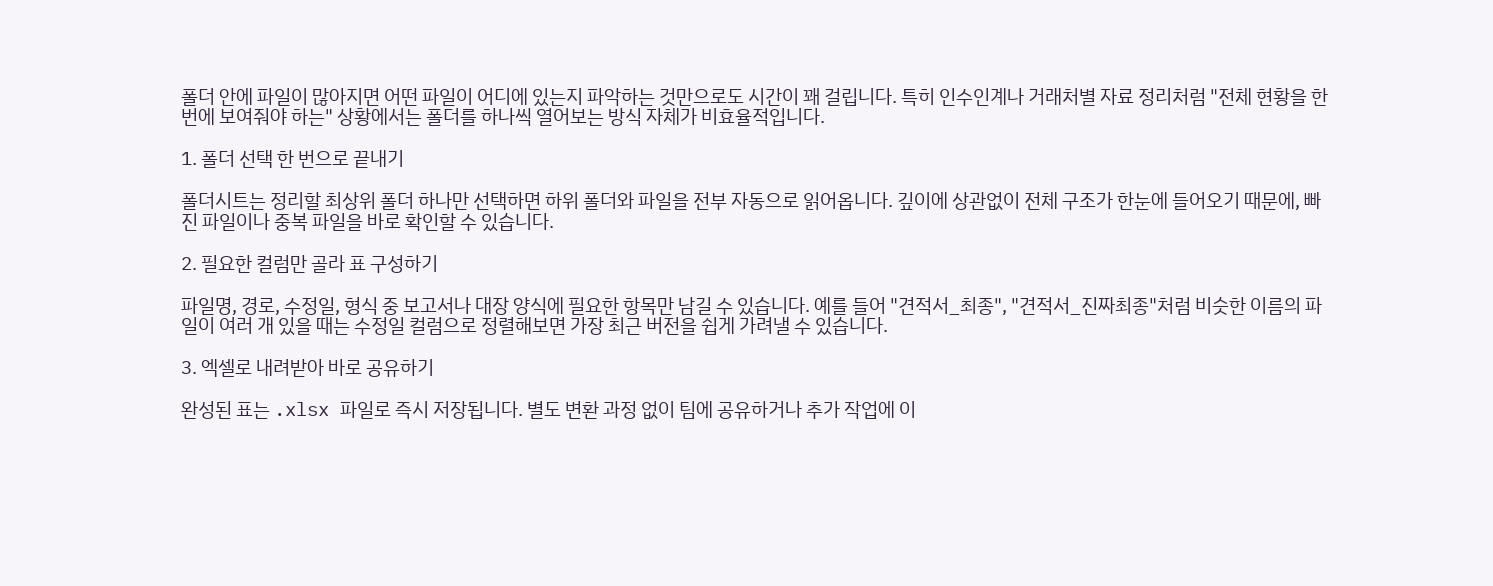폴더 안에 파일이 많아지면 어떤 파일이 어디에 있는지 파악하는 것만으로도 시간이 꽤 걸립니다. 특히 인수인계나 거래처별 자료 정리처럼 "전체 현황을 한 번에 보여줘야 하는" 상황에서는 폴더를 하나씩 열어보는 방식 자체가 비효율적입니다.

1. 폴더 선택 한 번으로 끝내기

폴더시트는 정리할 최상위 폴더 하나만 선택하면 하위 폴더와 파일을 전부 자동으로 읽어옵니다. 깊이에 상관없이 전체 구조가 한눈에 들어오기 때문에, 빠진 파일이나 중복 파일을 바로 확인할 수 있습니다.

2. 필요한 컬럼만 골라 표 구성하기

파일명, 경로, 수정일, 형식 중 보고서나 대장 양식에 필요한 항목만 남길 수 있습니다. 예를 들어 "견적서_최종", "견적서_진짜최종"처럼 비슷한 이름의 파일이 여러 개 있을 때는 수정일 컬럼으로 정렬해보면 가장 최근 버전을 쉽게 가려낼 수 있습니다.

3. 엑셀로 내려받아 바로 공유하기

완성된 표는 .xlsx 파일로 즉시 저장됩니다. 별도 변환 과정 없이 팀에 공유하거나 추가 작업에 이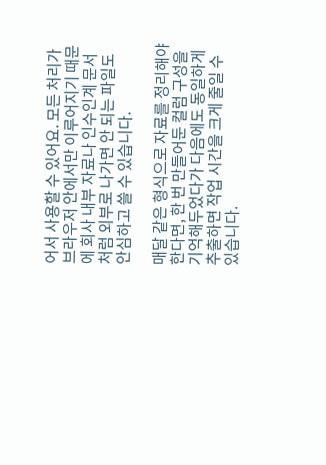어서 사용할 수 있어요. 모든 처리가 브라우저 안에서만 이루어지기 때문에 회사 내부 자료나 인수인계 문서처럼 외부로 나가면 안 되는 파일도 안심하고 쓸 수 있습니다.

매달 같은 형식으로 자료를 정리해야 한다면, 한 번 만들어둔 컬럼 구성을 기억해두었다가 다음에도 동일하게 추출하면 작업 시간을 크게 줄일 수 있습니다.